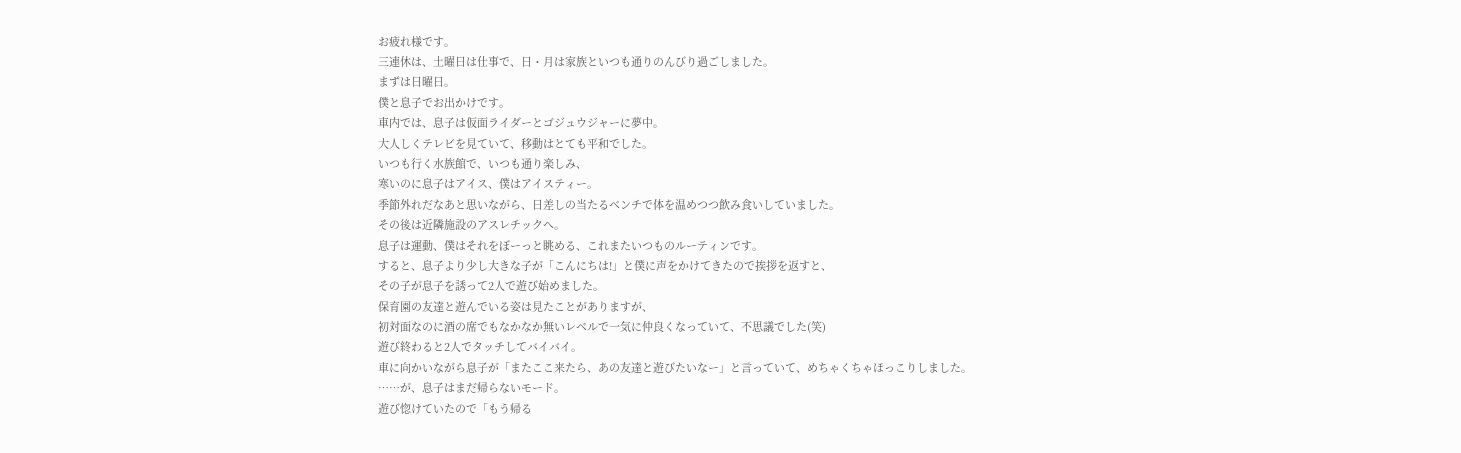お疲れ様です。
三連休は、土曜日は仕事で、日・月は家族といつも通りのんびり過ごしました。
まずは日曜日。
僕と息子でお出かけです。
車内では、息子は仮面ライダーとゴジュウジャーに夢中。
大人しくテレビを見ていて、移動はとても平和でした。
いつも行く水族館で、いつも通り楽しみ、
寒いのに息子はアイス、僕はアイスティー。
季節外れだなあと思いながら、日差しの当たるベンチで体を温めつつ飲み食いしていました。
その後は近隣施設のアスレチックへ。
息子は運動、僕はそれをぼーっと眺める、これまたいつものルーティンです。
すると、息子より少し大きな子が「こんにちは!」と僕に声をかけてきたので挨拶を返すと、
その子が息子を誘って2人で遊び始めました。
保育園の友達と遊んでいる姿は見たことがありますが、
初対面なのに酒の席でもなかなか無いレベルで一気に仲良くなっていて、不思議でした(笑)
遊び終わると2人でタッチしてバイバイ。
車に向かいながら息子が「またここ来たら、あの友達と遊びたいなー」と言っていて、めちゃくちゃほっこりしました。
……が、息子はまだ帰らないモード。
遊び惚けていたので「もう帰る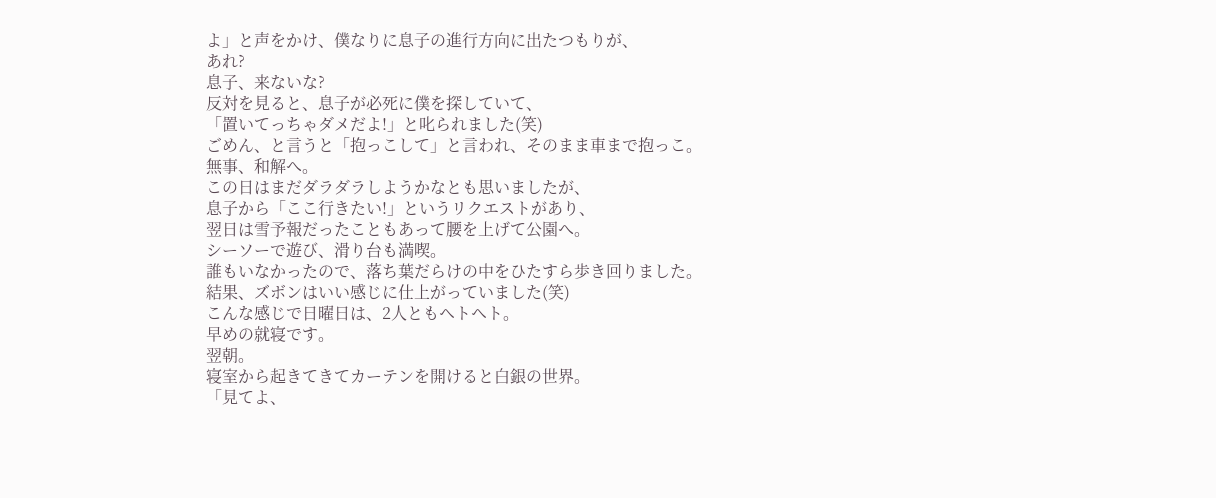よ」と声をかけ、僕なりに息子の進行方向に出たつもりが、
あれ?
息子、来ないな?
反対を見ると、息子が必死に僕を探していて、
「置いてっちゃダメだよ!」と叱られました(笑)
ごめん、と言うと「抱っこして」と言われ、そのまま車まで抱っこ。
無事、和解へ。
この日はまだダラダラしようかなとも思いましたが、
息子から「ここ行きたい!」というリクエストがあり、
翌日は雪予報だったこともあって腰を上げて公園へ。
シーソーで遊び、滑り台も満喫。
誰もいなかったので、落ち葉だらけの中をひたすら歩き回りました。
結果、ズボンはいい感じに仕上がっていました(笑)
こんな感じで日曜日は、2人ともヘトヘト。
早めの就寝です。
翌朝。
寝室から起きてきてカーテンを開けると白銀の世界。
「見てよ、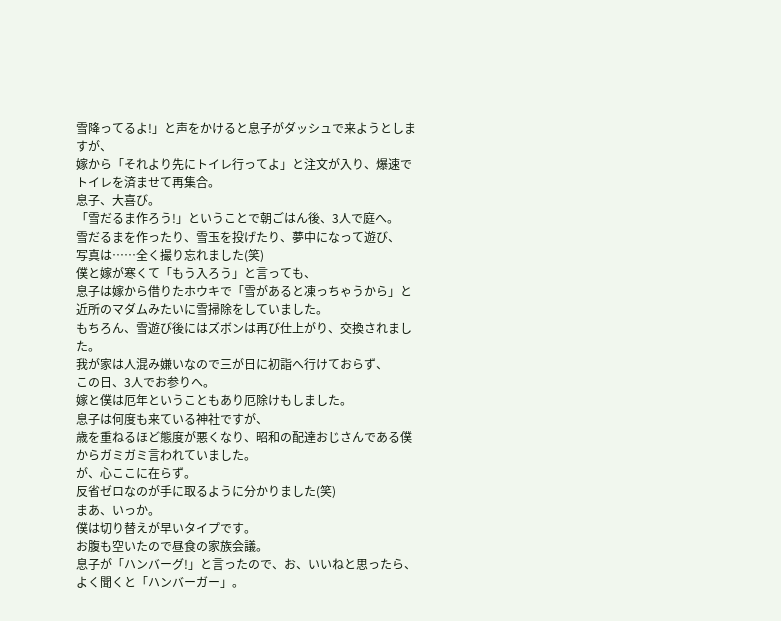雪降ってるよ!」と声をかけると息子がダッシュで来ようとしますが、
嫁から「それより先にトイレ行ってよ」と注文が入り、爆速でトイレを済ませて再集合。
息子、大喜び。
「雪だるま作ろう!」ということで朝ごはん後、3人で庭へ。
雪だるまを作ったり、雪玉を投げたり、夢中になって遊び、
写真は……全く撮り忘れました(笑)
僕と嫁が寒くて「もう入ろう」と言っても、
息子は嫁から借りたホウキで「雪があると凍っちゃうから」と近所のマダムみたいに雪掃除をしていました。
もちろん、雪遊び後にはズボンは再び仕上がり、交換されました。
我が家は人混み嫌いなので三が日に初詣へ行けておらず、
この日、3人でお参りへ。
嫁と僕は厄年ということもあり厄除けもしました。
息子は何度も来ている神社ですが、
歳を重ねるほど態度が悪くなり、昭和の配達おじさんである僕からガミガミ言われていました。
が、心ここに在らず。
反省ゼロなのが手に取るように分かりました(笑)
まあ、いっか。
僕は切り替えが早いタイプです。
お腹も空いたので昼食の家族会議。
息子が「ハンバーグ!」と言ったので、お、いいねと思ったら、
よく聞くと「ハンバーガー」。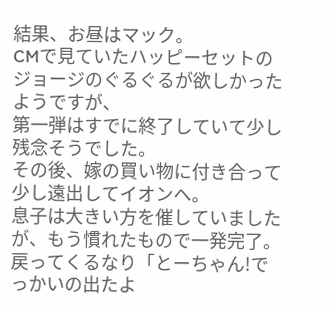結果、お昼はマック。
CMで見ていたハッピーセットのジョージのぐるぐるが欲しかったようですが、
第一弾はすでに終了していて少し残念そうでした。
その後、嫁の買い物に付き合って少し遠出してイオンへ。
息子は大きい方を催していましたが、もう慣れたもので一発完了。
戻ってくるなり「とーちゃん!でっかいの出たよ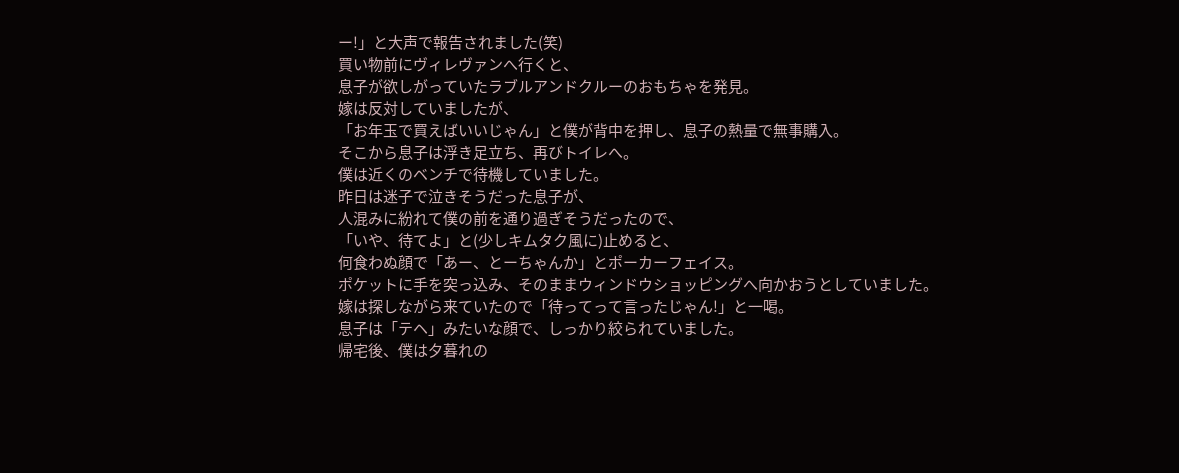ー!」と大声で報告されました(笑)
買い物前にヴィレヴァンへ行くと、
息子が欲しがっていたラブルアンドクルーのおもちゃを発見。
嫁は反対していましたが、
「お年玉で買えばいいじゃん」と僕が背中を押し、息子の熱量で無事購入。
そこから息子は浮き足立ち、再びトイレへ。
僕は近くのベンチで待機していました。
昨日は迷子で泣きそうだった息子が、
人混みに紛れて僕の前を通り過ぎそうだったので、
「いや、待てよ」と(少しキムタク風に)止めると、
何食わぬ顔で「あー、とーちゃんか」とポーカーフェイス。
ポケットに手を突っ込み、そのままウィンドウショッピングへ向かおうとしていました。
嫁は探しながら来ていたので「待ってって言ったじゃん!」と一喝。
息子は「テヘ」みたいな顔で、しっかり絞られていました。
帰宅後、僕は夕暮れの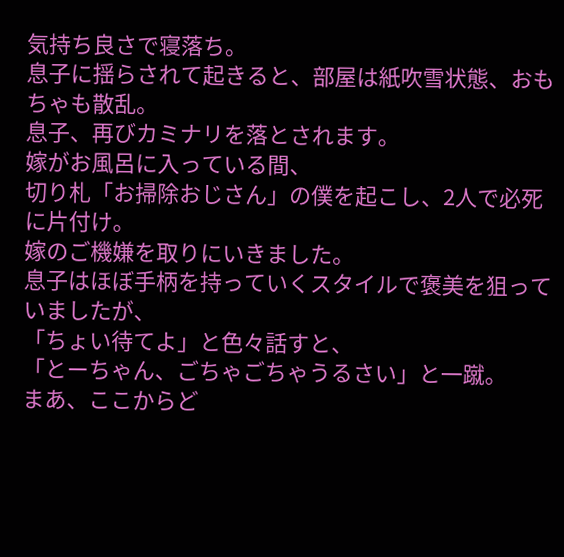気持ち良さで寝落ち。
息子に揺らされて起きると、部屋は紙吹雪状態、おもちゃも散乱。
息子、再びカミナリを落とされます。
嫁がお風呂に入っている間、
切り札「お掃除おじさん」の僕を起こし、2人で必死に片付け。
嫁のご機嫌を取りにいきました。
息子はほぼ手柄を持っていくスタイルで褒美を狙っていましたが、
「ちょい待てよ」と色々話すと、
「とーちゃん、ごちゃごちゃうるさい」と一蹴。
まあ、ここからど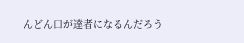んどん口が達者になるんだろう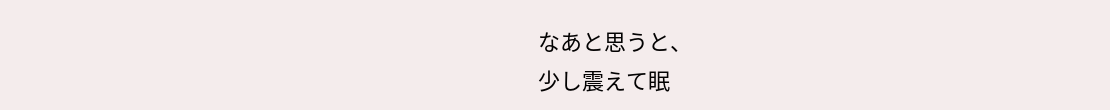なあと思うと、
少し震えて眠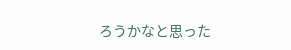ろうかなと思った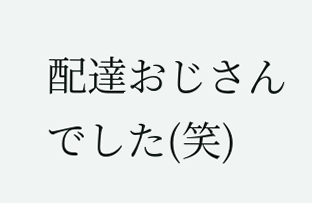配達おじさんでした(笑)